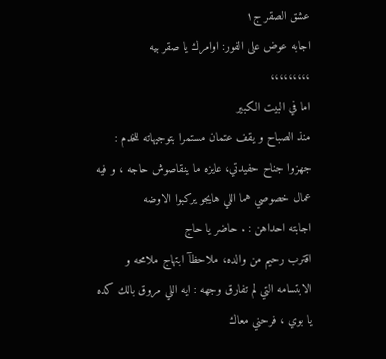عشق الصقر ج١
اجابه عوض على الفور: اوامرك يا صقر بيه
،،،،،،،،،
اما في البيت الكبير
منذ الصباح و يقف عتمان مستمرا بتوجيهاته للخدم : جهزوا جناح حفيدتي، عايزه ما ينقاصوش حاجه ، و فيه عمال خصوصي هما اللي هايجو يركبوا الاوضه
اجابته احداهن : . حاضر يا حاج
اقترب رحيم من والده، ملاحظآ ابتهاج ملامحه و الابتسامه التي لم تفارق وجهه : ايه اللي مروق بالك كده يا بوي ، فرحني معاك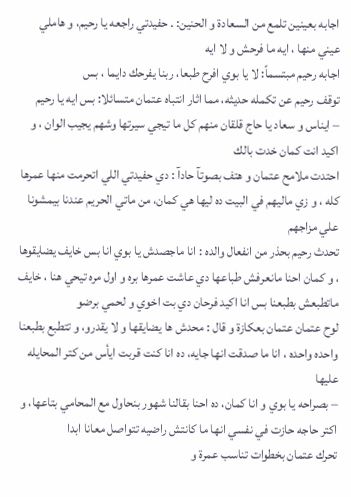اجابه بعينين تلمع من السعادة و الحنين: . حفيدتي راجعه يا رحيم، و هاملي عيني منها ، ايه ما فرحش و لا ايه
اجابه رحيم مبتسماً: لا يا بوي افرح طبعا، ربنا يفرحك دايما ، بس
توقف رحيم عن تكمله حديثه، مما اثار انتباه عتمان متسائلا: بس ايه يا رحيم
– ايناس و سعاد يا حاج قلقان منهم كل ما تيجي سيرتها وشهم يجيب الوان ، و اكيد انت كمان خدت بالك
احتدت ملامح عتمان و هتف بصوتآ حادآ : دي حفيدتي اللي اتحرمت منها عمرها كله ، و زي ماليهم في البيت ده ليها هي كمان، من ماتي الحريم عندنا بيمشونا علي مزاجهم
تحدث رحيم بحذر من انفعال والده : انا ماجصدش يا بوي انا بس خايف يضايقوها ، و كمان احنا مانعرفش طباعها دي عاشت عمرها بره و اول مره تيحي هنا ، خايف ماتطبعش بطبعنا بس انا اكيد فرحان دي بت اخوي و لحمي برضو
لوح عتمان عتمان بعكازة و قال : محدش ها يضايقها و لا يقدرو، و تتطبع بطبعنا واحده واحده ، انا ما صدقت انها جايه، ده انا كنت قربت ايأس من كتر المحايله عليها
– بصراحه يا بوي و انا كمان، ده احنا بقالنا شهور بنحاول مع المحامي بتاعها، و اكتر حاجه حازت في نفسي انها ما كانتش راضيه تتواصل معانا ابدا
تحرك عتمان بخطوات تناسب عمرة و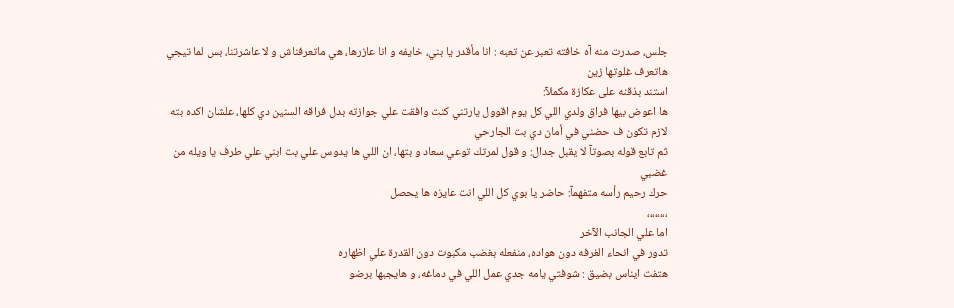جلس، صدرت منه آه خافته تعبر عن تعبه : انا مأقدر يا بني، خايفه و انا عازرها، هي ماتعرفناش و لا عاشرتنا، بس لما تيجي هاتعرف غلوتها زين
استند بذقنه على عكازة مكملآ:
ها اعوض بيها فراق ولدي اللي كل يوم اقوول يارتني كنت وافقت علي جوازته بدل فراقه السنين دي كلها، علشان اكده بته لازم تكون ف حضني في أمان دي بت الجارحي
ثم تابع قوله بصوتآ لا يقبل جدال: و قول لمرتك توعي سعاد و بتها، ان اللي ها يدوس علي بت ابني علي طرف يا ويله من غضبي
حرك رحيم رأسه متفهمآ: حاضر يا بوي كل اللي انت عايزه ها يحصل
،،،،،،،،
اما علي الجانب الآخر
تدور في انحاء الغرفه دون هواده، منفعله بغضب مكبوت دون القدرة علي اظهاره
هتفت ايناس بضيق : شوفتي يامه جدي عمل اللي في دماغه، و هايجبها برضو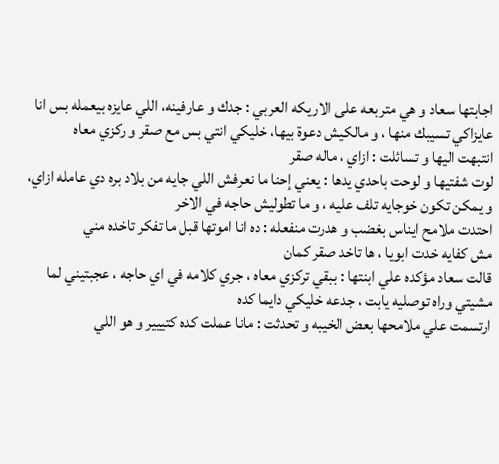اجابتها سعاد و هي متربعه على الاريكه العربي : جدك و عارفينه، اللي عايزه بيعمله بس انا عايزاكي تسيبك منها ، و مالكيش دعوة بيها، خليكي انتي بس مع صقر و ركزي معاه
انتبهت اليها و تسائلت : ازاي ، ماله صقر
لوت شفتيها و لوحت باحدي يدها : يعني إحنا ما نعرفش اللي جايه من بلاد بره دي عامله ازاي، و يمكن تكون خوجايه تلف عليه ، و ما تطوليش حاجه في الاخر
احتدت ملامح ايناس بغضب و هدرت منفعله : ده انا اموتها قبل ما تفكر تاخده مني
مش كفايه خدت ابويا ، ها تاخد صقر كمان
قالت سعاد مؤكده علي ابنتها : ببقي تركزي معاه ، جري كلامه في اي حاجه ، عجبتيني لما مشيتي وراه توصليه يابت ، جدعه خليكي دايما كده
ارتسمت علي ملامحها بعض الخيبه و تحدثت : مانا عملت كده كتييير و هو اللي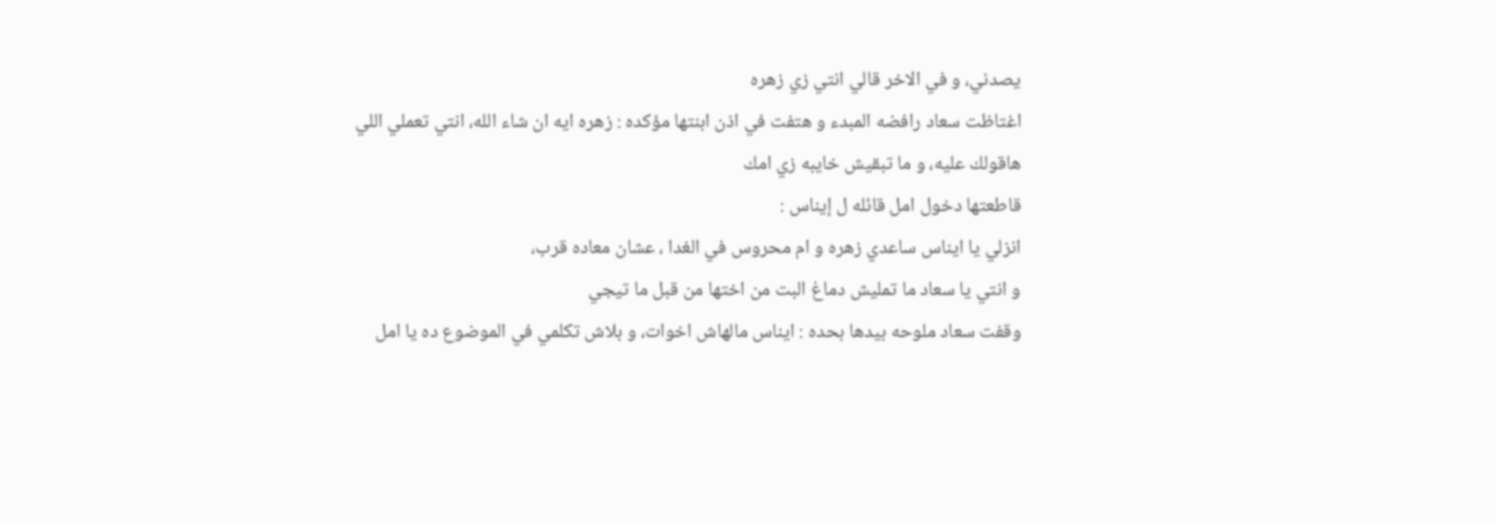يصدني، و في الاخر قالي انتي زي زهره
اغتاظت سعاد رافضه المبدء و هتفت في اذن ابنتها مؤكده : زهره ايه ان شاء الله، انتي تعملي اللي هاقولك عليه، و ما تبقيش خايبه زي امك
قاطعتها دخول امل قائله ل إيناس :
انزلي يا ايناس ساعدي زهره و ام محروس في الغدا ، عشان معاده قرب،
و انتي يا سعاد ما تمليش دماغ البت من اختها من قبل ما تيجي
وقفت سعاد ملوحه بيدها بحده : ايناس مالهاش اخوات، و بلاش تكلمي في الموضوع ده يا امل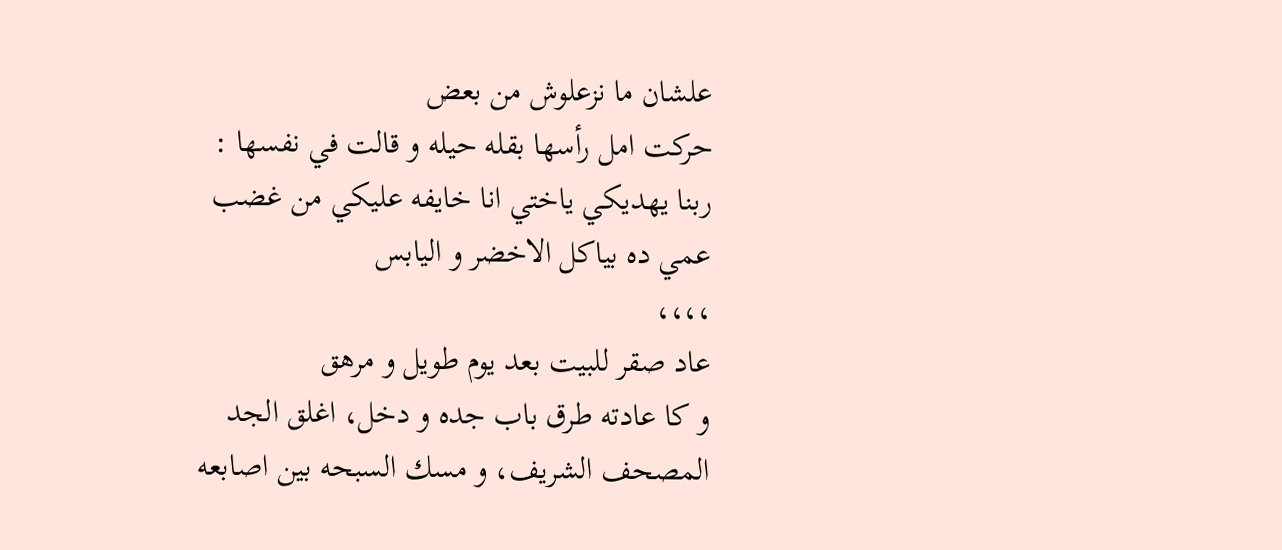علشان ما نزعلوش من بعض
حركت امل رأسها بقله حيله و قالت في نفسها : ربنا يهديكي ياختي انا خايفه عليكي من غضب عمي ده بياكل الاخضر و اليابس
،،،،
عاد صقر للبيت بعد يوم طويل و مرهق
و كا عادته طرق باب جده و دخل، اغلق الجد المصحف الشريف، و مسك السبحه بين اصابعه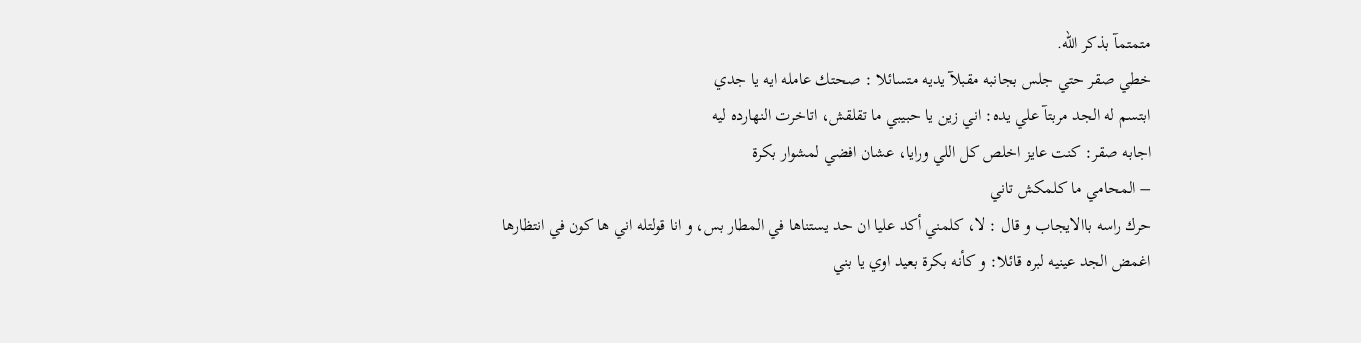متمتمآ بذكر الله.
خطي صقر حتي جلس بجانبه مقبلآ يديه متسائلا : صحتك عامله ايه يا جدي
ابتسم له الجد مربتآ علي يده: اني زين يا حبيبي ما تقلقش، اتاخرت النهارده ليه
اجابه صقر: كنت عايز اخلص كل اللي ورايا، عشان افضي لمشوار بكرة
– المحامي ما كلمكش تاني
حرك راسه باالايجاب و قال : لا، كلمني أكد عليا ان حد يستناها في المطار بس، و انا قولتله اني ها كون في انتظارها
اغمض الجد عينيه لبره قائلا: و كأنه بكرة بعيد اوي يا بني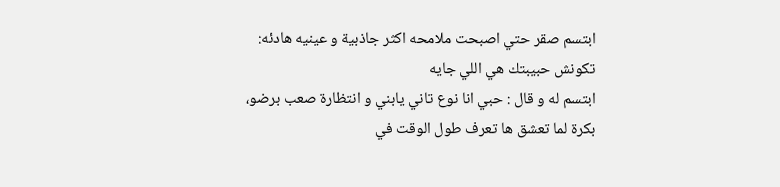ابتسم صقر حتي اصبحت ملامحه اكثر جاذبية و عينيه هادئه: تكونش حبيبتك هي اللي جايه
ابتسم له و قال : حبي انا نوع تاني يابني و انتظارة صعب برضو، بكرة لما تعشق ها تعرف طول الوقت في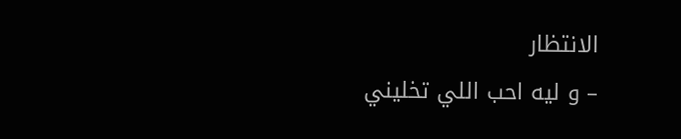الانتظار
– و ليه احب اللي تخليني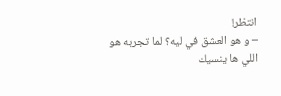انتظر!
– و هو العشق في ليه؟ لما تجربه هو اللي ها ينسيك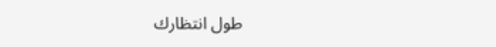طول انتظارك